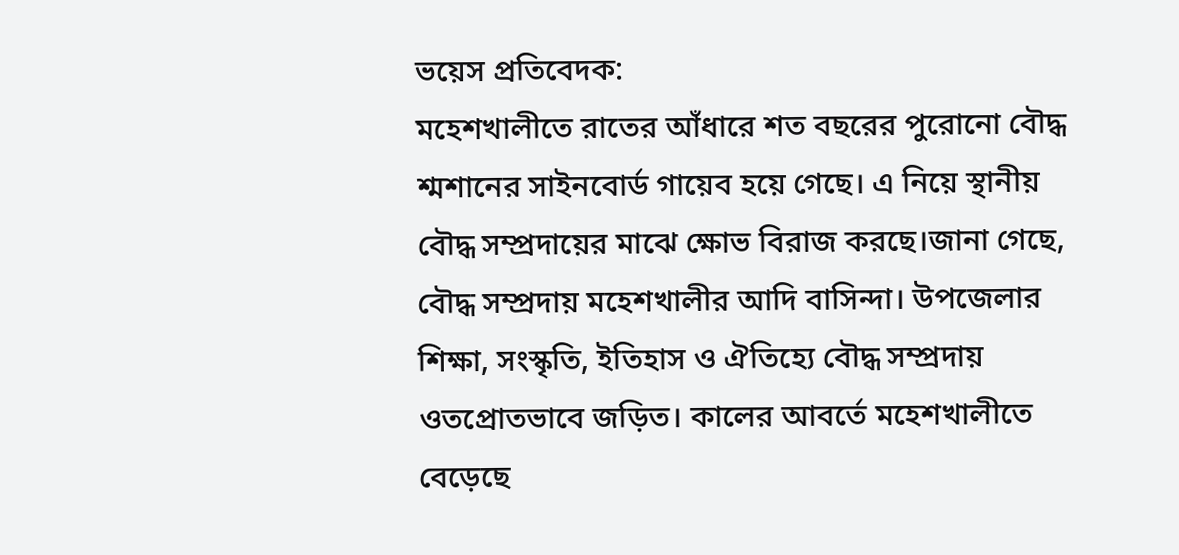ভয়েস প্রতিবেদক:
মহেশখালীতে রাতের আঁধারে শত বছরের পুরোনো বৌদ্ধ শ্মশানের সাইনবোর্ড গায়েব হয়ে গেছে। এ নিয়ে স্থানীয় বৌদ্ধ সম্প্রদায়ের মাঝে ক্ষোভ বিরাজ করছে।জানা গেছে, বৌদ্ধ সম্প্রদায় মহেশখালীর আদি বাসিন্দা। উপজেলার শিক্ষা, সংস্কৃতি, ইতিহাস ও ঐতিহ্যে বৌদ্ধ সম্প্রদায় ওতপ্রোতভাবে জড়িত। কালের আবর্তে মহেশখালীতে বেড়েছে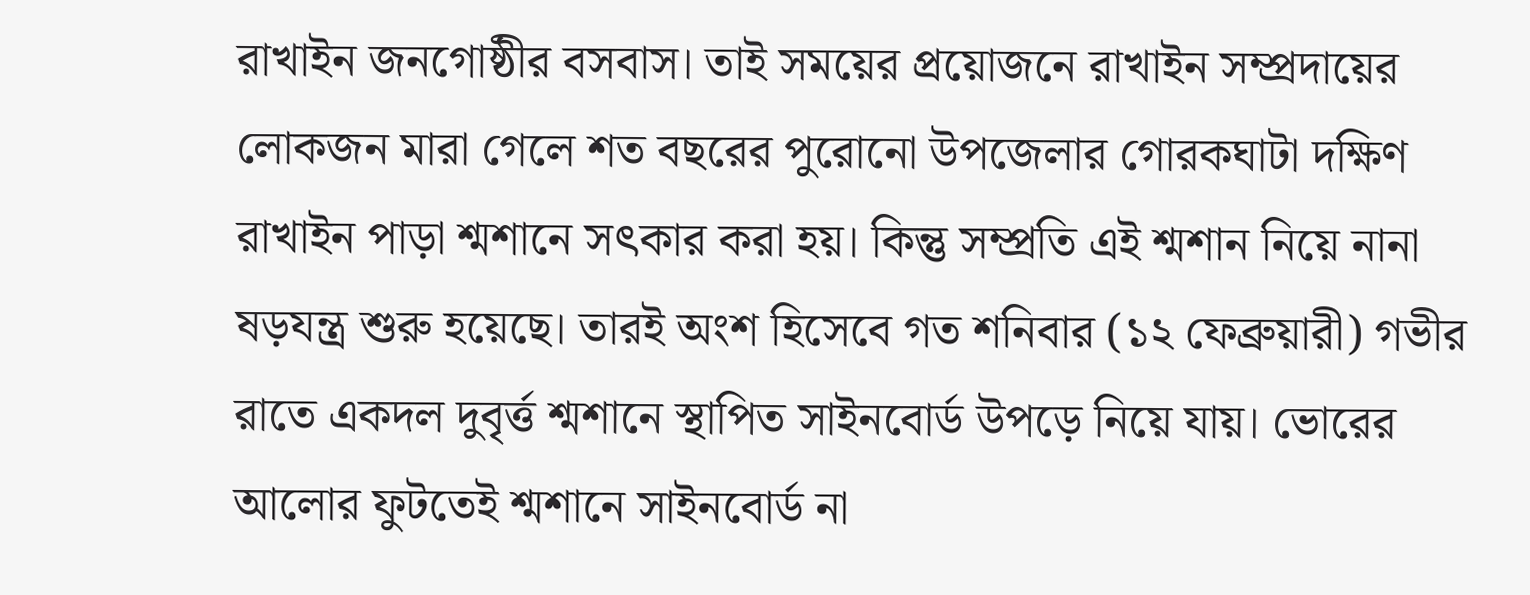রাখাইন জনগোষ্ঠীর বসবাস। তাই সময়ের প্রয়োজনে রাখাইন সম্প্রদায়ের লোকজন মারা গেলে শত বছরের পুরোনো উপজেলার গোরকঘাটা দক্ষিণ রাখাইন পাড়া শ্মশানে সৎকার করা হয়। কিন্তু সম্প্রতি এই শ্মশান নিয়ে নানা ষড়যন্ত্র শুরু হয়েছে। তারই অংশ হিসেবে গত শনিবার (১২ ফেব্রুয়ারী) গভীর রাতে একদল দুবৃর্ত্ত শ্মশানে স্থাপিত সাইনবোর্ড উপড়ে নিয়ে যায়। ভোরের আলোর ফুটতেই শ্মশানে সাইনবোর্ড না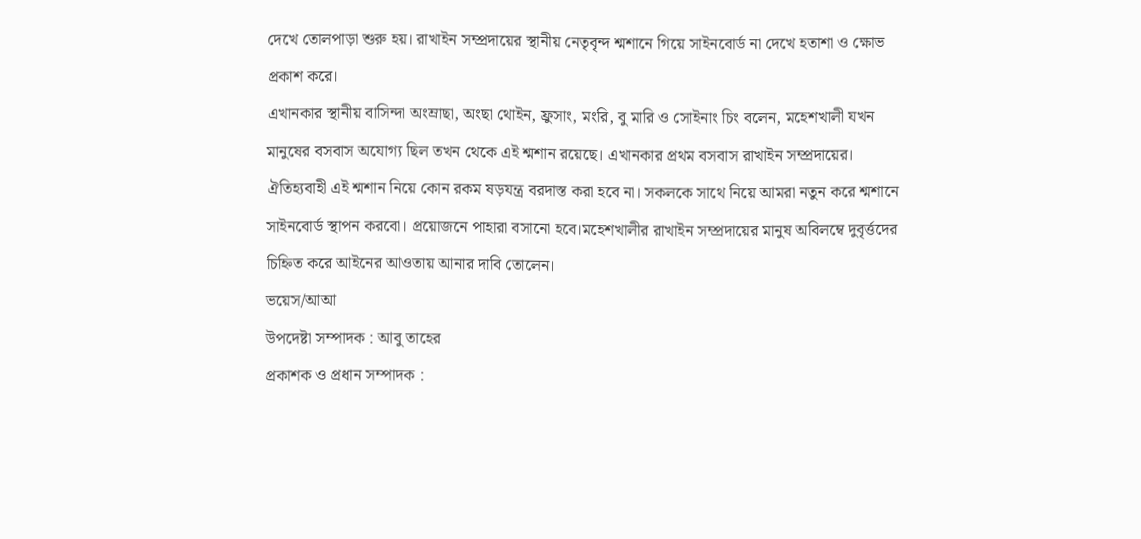দেখে তোলপাড়া শুরু হয়। রাখাইন সম্প্রদায়ের স্থানীয় নেতৃবৃন্দ শ্মশানে গিয়ে সাইনবোর্ড না দেখে হতাশা ও ক্ষোভ প্রকাশ করে।
এখানকার স্থানীয় বাসিন্দা অংম্রাছা, অংছা থোইন, ফ্রুসাং, মংরি, বু মারি ও সোইনাং চিং বলেন, মহেশখালী যখন মানুষের বসবাস অযোগ্য ছিল তখন থেকে এই শ্মশান রয়েছে। এখানকার প্রথম বসবাস রাখাইন সম্প্রদায়ের। ঐতিহ্যবাহী এই শ্মশান নিয়ে কোন রকম ষড়যন্ত্র বরদাস্ত করা হবে না। সকলকে সাথে নিয়ে আমরা নতুন করে শ্মশানে সাইনবোর্ড স্থাপন করবো। প্রয়োজনে পাহারা বসানো হবে।মহেশখালীর রাখাইন সম্প্রদায়ের মানুষ অবিলম্বে দুবৃর্ত্তদের চিহ্নিত করে আইনের আওতায় আনার দাবি তোলেন।
ভয়েস/আআ
উপদেষ্টা সম্পাদক : আবু তাহের
প্রকাশক ও প্রধান সম্পাদক :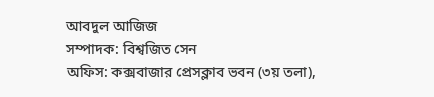আবদুল আজিজ
সম্পাদক: বিশ্বজিত সেন
অফিস: কক্সবাজার প্রেসক্লাব ভবন (৩য় তলা),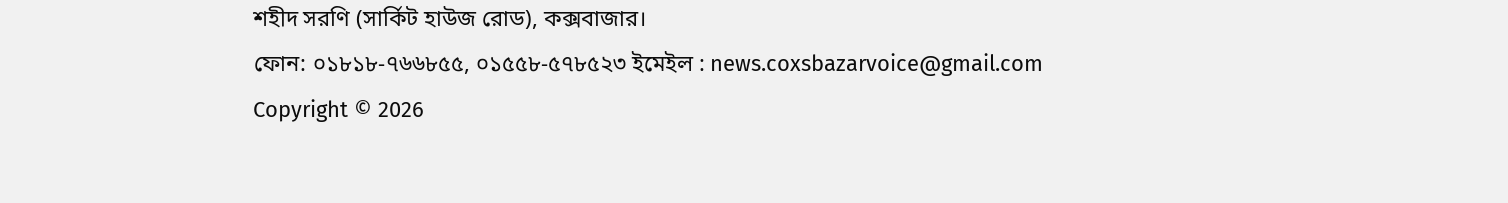শহীদ সরণি (সার্কিট হাউজ রোড), কক্সবাজার।
ফোন: ০১৮১৮-৭৬৬৮৫৫, ০১৫৫৮-৫৭৮৫২৩ ইমেইল : news.coxsbazarvoice@gmail.com
Copyright © 2026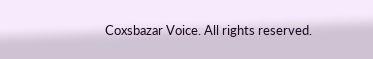Coxsbazar Voice. All rights reserved.